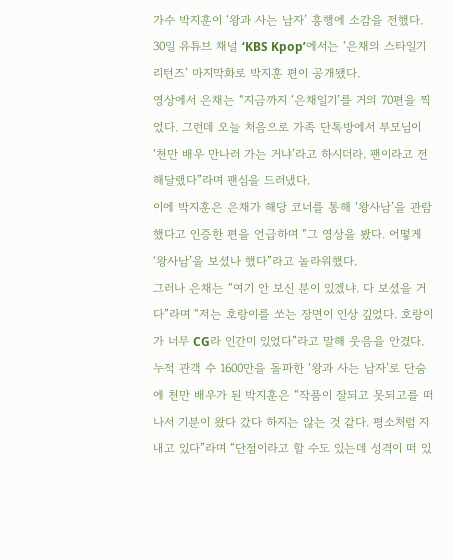가수 박지훈이 ‘왕과 사는 남자’ 흥행에 소감을 전했다.
30일 유튜브 채널 ‘KBS Kpop’에서는 ‘은채의 스타일기 리턴즈’ 마지막화로 박지훈 편이 공개됐다.
영상에서 은채는 “지금까지 ‘은채일기’를 거의 70편을 찍었다. 그런데 오늘 처음으로 가족 단톡방에서 부모님이 ‘천만 배우 만나러 가는 거냐’라고 하시더라. 팬이라고 전해달랬다”라며 팬심을 드러냈다.
이에 박지훈은 은채가 해당 코너를 통해 ‘왕사남’을 관람했다고 인증한 편을 언급하며 “그 영상을 봤다. 어떻게 ‘왕사남’을 보셨나 했다”라고 놀라워했다.
그러나 은채는 “여기 안 보신 분이 있겠냐. 다 보셨을 거다”라며 “저는 호랑이를 쏘는 장면이 인상 깊었다. 호랑이가 너무 CG라 인간미 있었다”라고 말해 웃음을 안겼다.
누적 관객 수 1600만을 돌파한 ‘왕과 사는 남자’로 단숨에 천만 배우가 된 박지훈은 “작품이 잘되고 못되고를 떠나서 기분이 왔다 갔다 하지는 않는 것 같다. 평소처럼 지내고 있다”라며 “단점이라고 할 수도 있는데 성격이 떠 있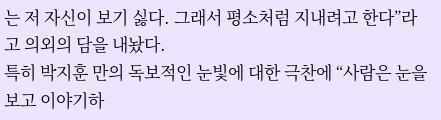는 저 자신이 보기 싫다. 그래서 평소처럼 지내려고 한다”라고 의외의 담을 내놨다.
특히 박지훈 만의 독보적인 눈빛에 대한 극찬에 “사람은 눈을 보고 이야기하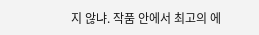지 않냐. 작품 안에서 최고의 에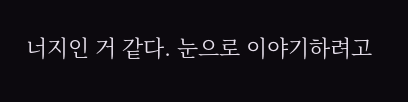너지인 거 같다. 눈으로 이야기하려고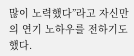많이 노력했다”라고 자신만의 연기 노하우를 전하기도 했다.